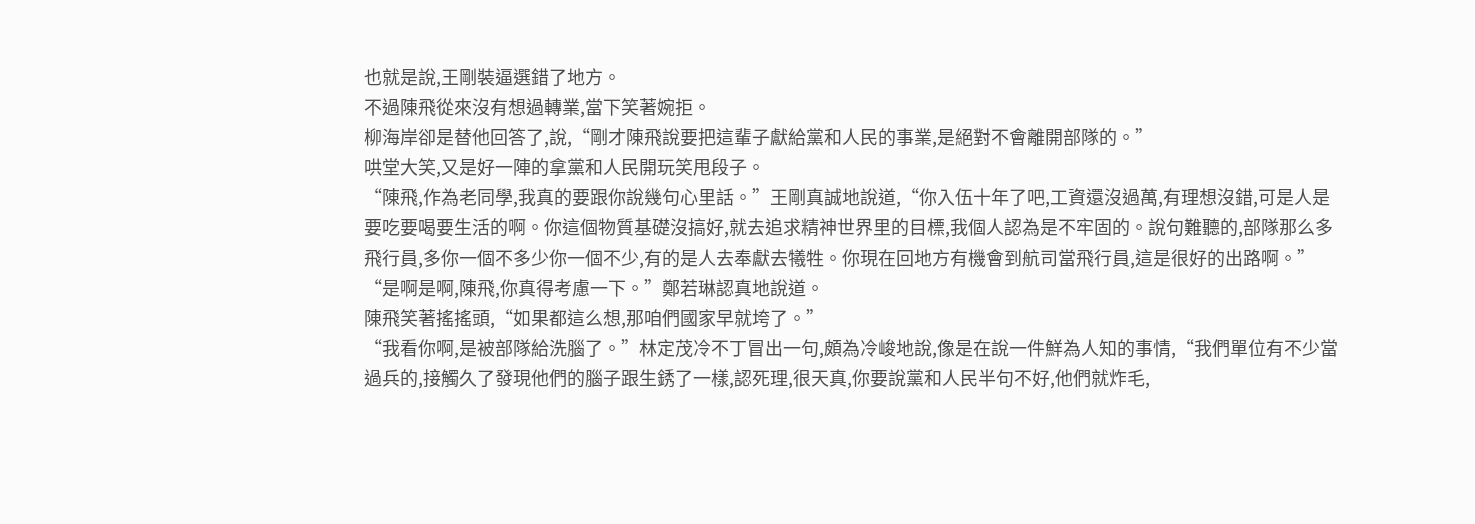也就是說,王剛裝逼選錯了地方。
不過陳飛從來沒有想過轉業,當下笑著婉拒。
柳海岸卻是替他回答了,說,“剛才陳飛說要把這輩子獻給黨和人民的事業,是絕對不會離開部隊的。”
哄堂大笑,又是好一陣的拿黨和人民開玩笑甩段子。
“陳飛,作為老同學,我真的要跟你說幾句心里話。”王剛真誠地說道,“你入伍十年了吧,工資還沒過萬,有理想沒錯,可是人是要吃要喝要生活的啊。你這個物質基礎沒搞好,就去追求精神世界里的目標,我個人認為是不牢固的。說句難聽的,部隊那么多飛行員,多你一個不多少你一個不少,有的是人去奉獻去犧牲。你現在回地方有機會到航司當飛行員,這是很好的出路啊。”
“是啊是啊,陳飛,你真得考慮一下。”鄭若琳認真地說道。
陳飛笑著搖搖頭,“如果都這么想,那咱們國家早就垮了。”
“我看你啊,是被部隊給洗腦了。”林定茂冷不丁冒出一句,頗為冷峻地說,像是在說一件鮮為人知的事情,“我們單位有不少當過兵的,接觸久了發現他們的腦子跟生銹了一樣,認死理,很天真,你要說黨和人民半句不好,他們就炸毛,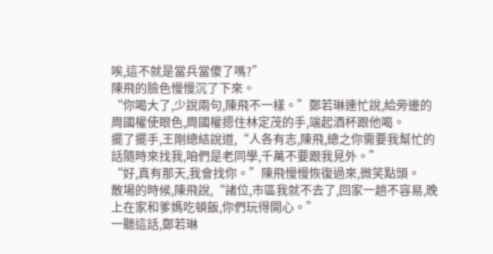唉,這不就是當兵當傻了嗎?”
陳飛的臉色慢慢沉了下來。
“你喝大了,少說兩句,陳飛不一樣。”鄭若琳連忙說,給旁邊的周國權使眼色,周國權摁住林定茂的手,端起酒杯跟他喝。
擺了擺手,王剛總結說道,“人各有志,陳飛,總之你需要我幫忙的話隨時來找我,咱們是老同學,千萬不要跟我見外。”
“好,真有那天,我會找你。”陳飛慢慢恢復過來,微笑點頭。
散場的時候,陳飛說,“諸位,市區我就不去了,回家一趟不容易,晚上在家和爹媽吃頓飯,你們玩得開心。”
一聽這話,鄭若琳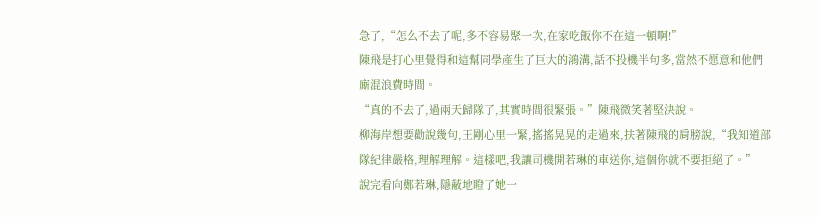急了,“怎么不去了呢,多不容易聚一次,在家吃飯你不在這一頓啊!”
陳飛是打心里覺得和這幫同學產生了巨大的鴻溝,話不投機半句多,當然不愿意和他們廝混浪費時間。
“真的不去了,過兩天歸隊了,其實時間很緊張。”陳飛微笑著堅決說。
柳海岸想要勸說幾句,王剛心里一緊,搖搖晃晃的走過來,扶著陳飛的肩膀說,“我知道部隊紀律嚴格,理解理解。這樣吧,我讓司機開若琳的車送你,這個你就不要拒絕了。”
說完看向鄭若琳,隱蔽地瞪了她一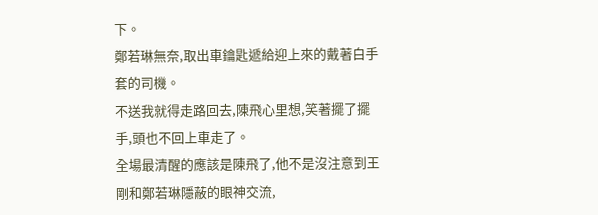下。
鄭若琳無奈,取出車鑰匙遞給迎上來的戴著白手套的司機。
不送我就得走路回去,陳飛心里想,笑著擺了擺手,頭也不回上車走了。
全場最清醒的應該是陳飛了,他不是沒注意到王剛和鄭若琳隱蔽的眼神交流,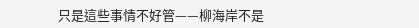只是這些事情不好管——柳海岸不是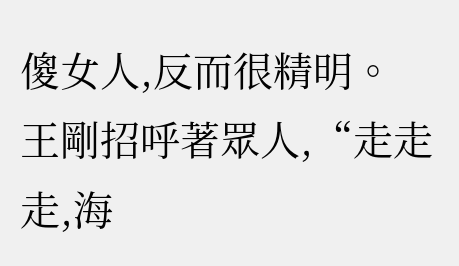傻女人,反而很精明。
王剛招呼著眾人,“走走走,海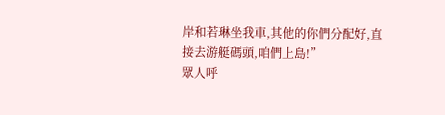岸和若琳坐我車,其他的你們分配好,直接去游艇碼頭,咱們上島!”
眾人呼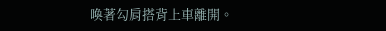喚著勾肩搭背上車離開。